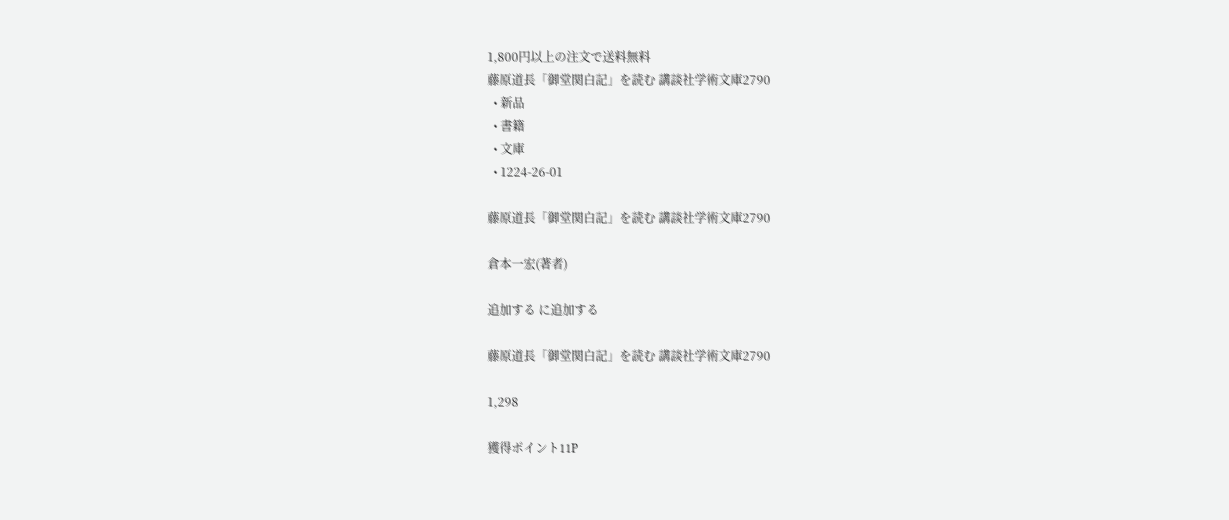1,800円以上の注文で送料無料
藤原道長「御堂関白記」を読む 講談社学術文庫2790
  • 新品
  • 書籍
  • 文庫
  • 1224-26-01

藤原道長「御堂関白記」を読む 講談社学術文庫2790

倉本一宏(著者)

追加する に追加する

藤原道長「御堂関白記」を読む 講談社学術文庫2790

1,298

獲得ポイント11P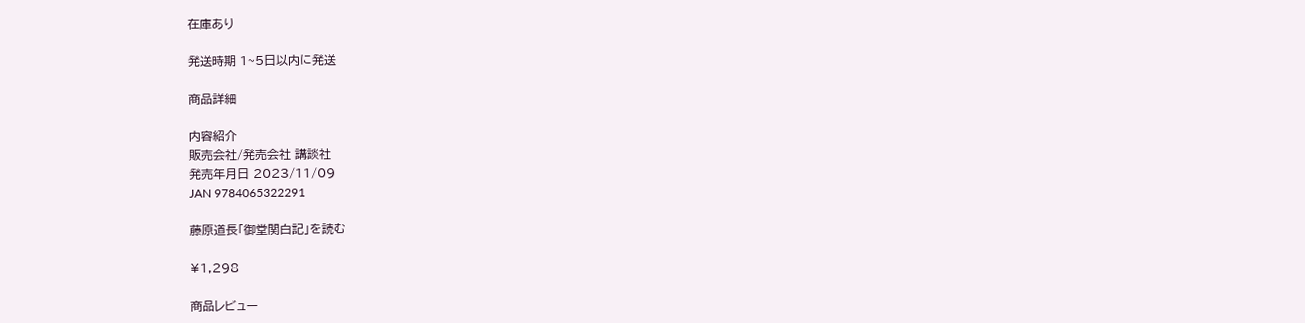在庫あり

発送時期 1~5日以内に発送

商品詳細

内容紹介
販売会社/発売会社 講談社
発売年月日 2023/11/09
JAN 9784065322291

藤原道長「御堂関白記」を読む

¥1,298

商品レビュー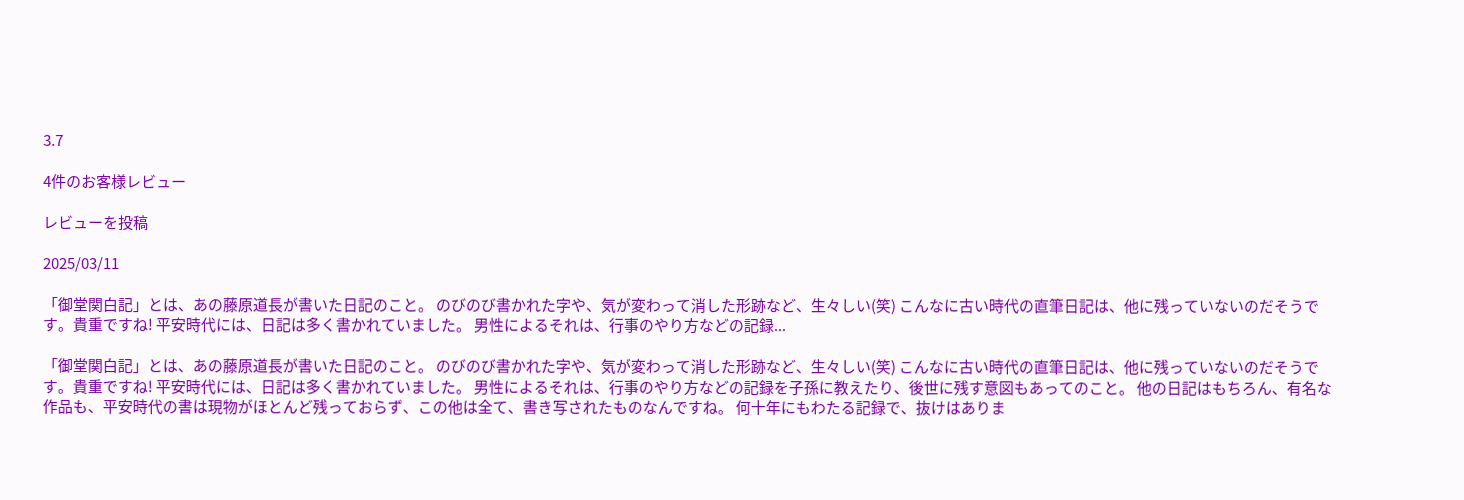3.7

4件のお客様レビュー

レビューを投稿

2025/03/11

「御堂関白記」とは、あの藤原道長が書いた日記のこと。 のびのび書かれた字や、気が変わって消した形跡など、生々しい(笑) こんなに古い時代の直筆日記は、他に残っていないのだそうです。貴重ですね! 平安時代には、日記は多く書かれていました。 男性によるそれは、行事のやり方などの記録...

「御堂関白記」とは、あの藤原道長が書いた日記のこと。 のびのび書かれた字や、気が変わって消した形跡など、生々しい(笑) こんなに古い時代の直筆日記は、他に残っていないのだそうです。貴重ですね! 平安時代には、日記は多く書かれていました。 男性によるそれは、行事のやり方などの記録を子孫に教えたり、後世に残す意図もあってのこと。 他の日記はもちろん、有名な作品も、平安時代の書は現物がほとんど残っておらず、この他は全て、書き写されたものなんですね。 何十年にもわたる記録で、抜けはありま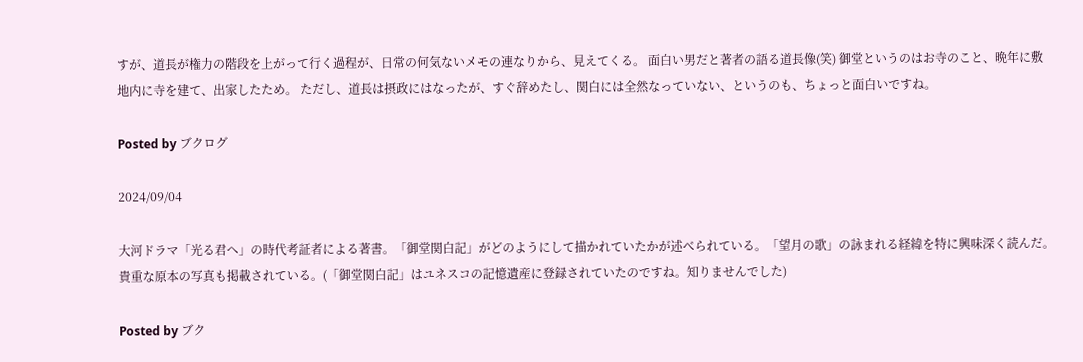すが、道長が権力の階段を上がって行く過程が、日常の何気ないメモの連なりから、見えてくる。 面白い男だと著者の語る道長像(笑) 御堂というのはお寺のこと、晩年に敷地内に寺を建て、出家したため。 ただし、道長は摂政にはなったが、すぐ辞めたし、関白には全然なっていない、というのも、ちょっと面白いですね。

Posted by ブクログ

2024/09/04

大河ドラマ「光る君へ」の時代考証者による著書。「御堂関白記」がどのようにして描かれていたかが述べられている。「望月の歌」の詠まれる経緯を特に興味深く読んだ。貴重な原本の写真も掲載されている。(「御堂関白記」はユネスコの記憶遺産に登録されていたのですね。知りませんでした)

Posted by ブク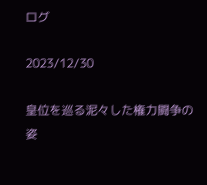ログ

2023/12/30

皇位を巡る泥々した権力闘争の姿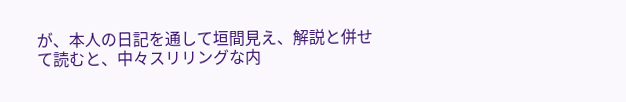が、本人の日記を通して垣間見え、解説と併せて読むと、中々スリリングな内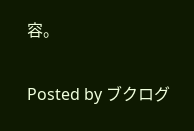容。

Posted by ブクログ